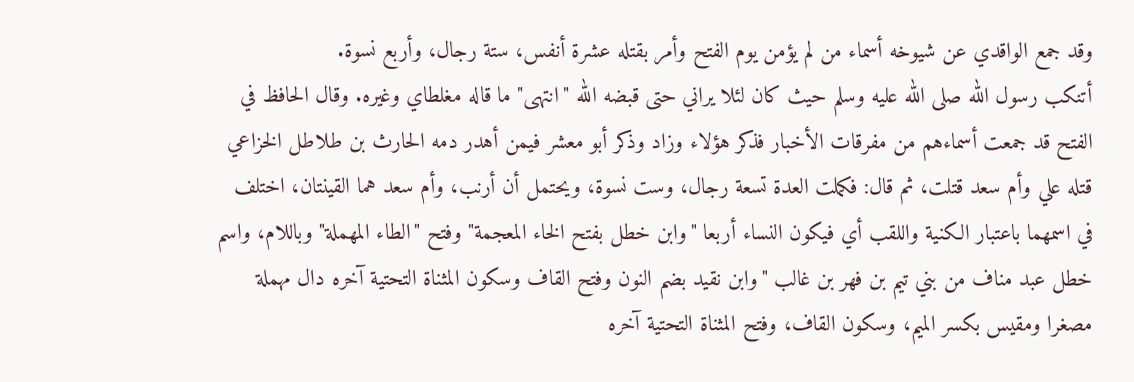وقد جمع الواقدي عن شيوخه أسماء من لم يؤمن يوم الفتح وأمر بقتله عشرة أنفس، ستة رجال، وأربع نسوة.
أتنكب رسول الله صلى الله عليه وسلم حيث كان لئلا يراني حتى قبضه الله "انتهى" ما قاله مغلطاي وغيره. وقال الحافظ في الفتح قد جمعت أسماءهم من مفرقات الأخبار فذكر هؤلاء وزاد وذكر أبو معشر فيمن أهدر دمه الحارث بن طلاطل الخزاعي قتله علي وأم سعد قتلت، ثم قال: فكملت العدة تسعة رجال، وست نسوة، ويحتمل أن أرنب، وأم سعد هما القينتان، اختلف في اسمهما باعتبار الكنية واللقب أي فيكون النساء أربعا "وابن خطل بفتح الخاء المعجمة" وفتح "الطاء المهملة" وباللام، واسم خطل عبد مناف من بني تيم بن فهر بن غالب "وابن نقيد بضم النون وفتح القاف وسكون المثناة التحتية آخره دال مهملة مصغرا ومقيس بكسر الميم، وسكون القاف، وفتح المثناة التحتية آخره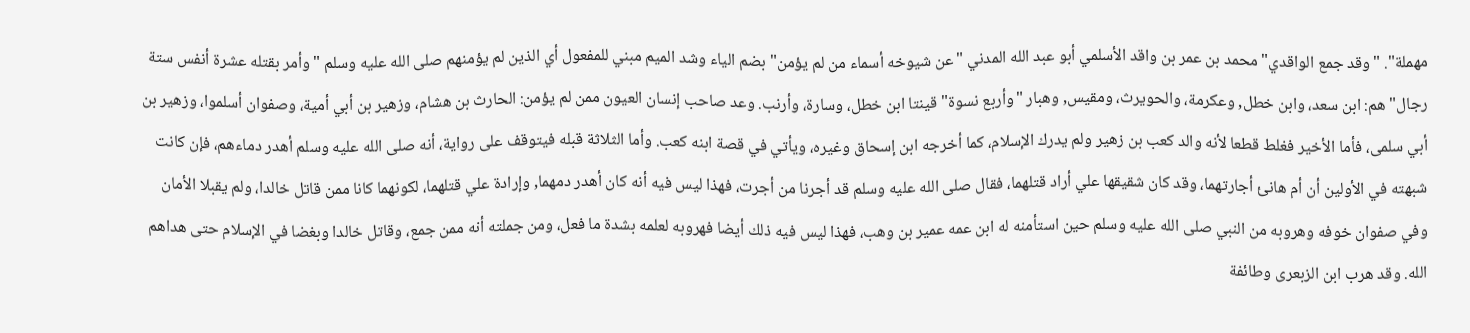مهملة". "وقد جمع الواقدي" محمد بن عمر بن واقد الأسلمي أبو عبد الله المدني "عن شيوخه أسماء من لم يؤمن" بضم الياء وشد الميم مبني للمفعول أي الذين لم يؤمنهم صلى الله عليه وسلم "وأمر بقتله عشرة أنفس ستة رجال" هم: ابن سعد، وابن خطل, وعكرمة، والحويرث، ومقيس, وهبار "وأربع نسوة" قينتا ابن خطل، وسارة، وأرنب. وعد صاحب إنسان العيون ممن لم يؤمن: الحارث بن هشام، وزهير بن أبي أمية، وصفوان أسلموا، وزهير بن أبي سلمى، فأما الأخير فغلط قطعا لأنه والد كعب بن زهير ولم يدرك الإسلام، كما أخرجه ابن إسحاق وغيره، ويأتي في قصة ابنه كعب. وأما الثلاثة قبله فيتوقف على رواية، أنه صلى الله عليه وسلم أهدر دماءهم، فإن كانت شبهته في الأولين أن أم هانئ أجارتهما، وقد كان شقيقها علي أراد قتلهما، فقال صلى الله عليه وسلم قد أجرنا من أجرت، فهذا ليس فيه أنه كان أهدر دمهما, وإرادة علي قتلهما، لكونهما كانا ممن قاتل خالدا، ولم يقبلا الأمان وفي صفوان خوفه وهروبه من النبي صلى الله عليه وسلم حين استأمنه له ابن عمه عمير بن وهب، فهذا ليس فيه ذلك أيضا فهروبه لعلمه بشدة ما فعل، ومن جملته أنه ممن جمع، وقاتل خالدا وبغضا في الإسلام حتى هداهم الله. وقد هرب ابن الزبعرى وطائفة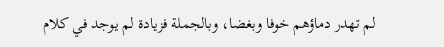لم تهدر دماؤهم خوفا وبغضا، وبالجملة فزيادة لم يوجد في كلام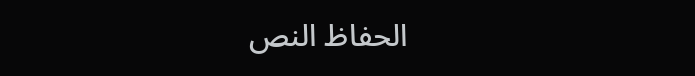الحفاظ النص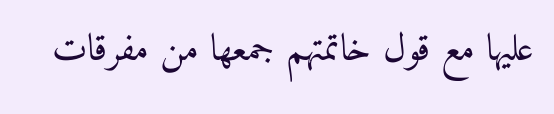عليها مع قول خاتمتهم جمعها من مفرقات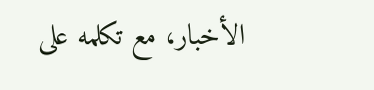الأخبار، مع تكلمه على